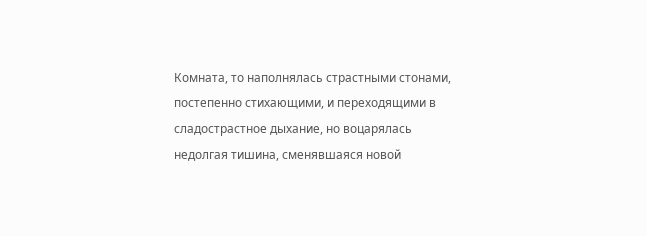Комната, то наполнялась страстными стонами, постепенно стихающими, и переходящими в сладострастное дыхание, но воцарялась недолгая тишина, сменявшаяся новой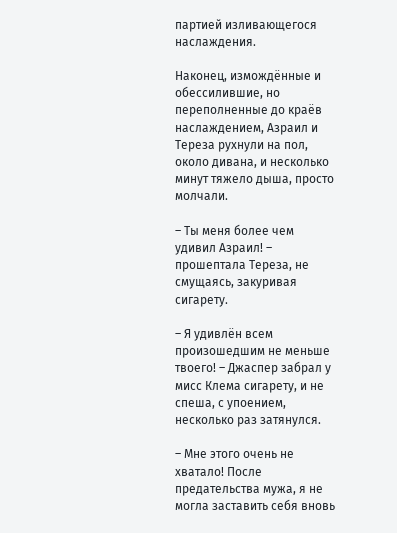партией изливающегося наслаждения.

Наконец, измождённые и обессилившие, но переполненные до краёв наслаждением, Азраил и Тереза рухнули на пол, около дивана, и несколько минут тяжело дыша, просто молчали.

– Ты меня более чем удивил Азраил! – прошептала Тереза, не смущаясь, закуривая сигарету.

– Я удивлён всем произошедшим не меньше твоего! – Джаспер забрал у мисс Клема сигарету, и не спеша, с упоением, несколько раз затянулся.

– Мне этого очень не хватало! После предательства мужа, я не могла заставить себя вновь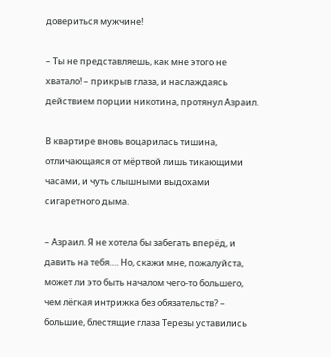довериться мужчине!

– Ты не представляешь, как мне этого не хватало! – прикрыв глаза, и наслаждаясь действием порции никотина, протянул Азраил.

В квартире вновь воцарилась тишина, отличающаяся от мёртвой лишь тикающими часами, и чуть слышными выдохами сигаретного дыма.

– Азраил. Я не хотела бы забегать вперёд, и давить на тебя…. Но, скажи мне, пожалуйста, может ли это быть началом чего-то большего, чем лёгкая интрижка без обязательств? – большие, блестящие глаза Терезы уставились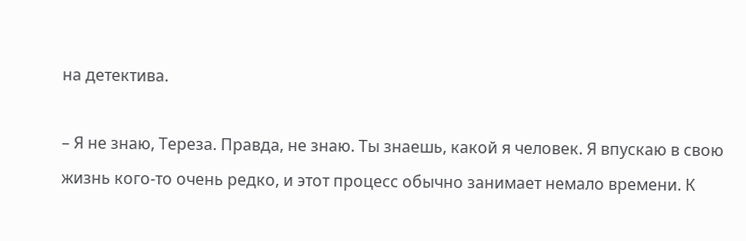на детектива.

– Я не знаю, Тереза. Правда, не знаю. Ты знаешь, какой я человек. Я впускаю в свою жизнь кого-то очень редко, и этот процесс обычно занимает немало времени. К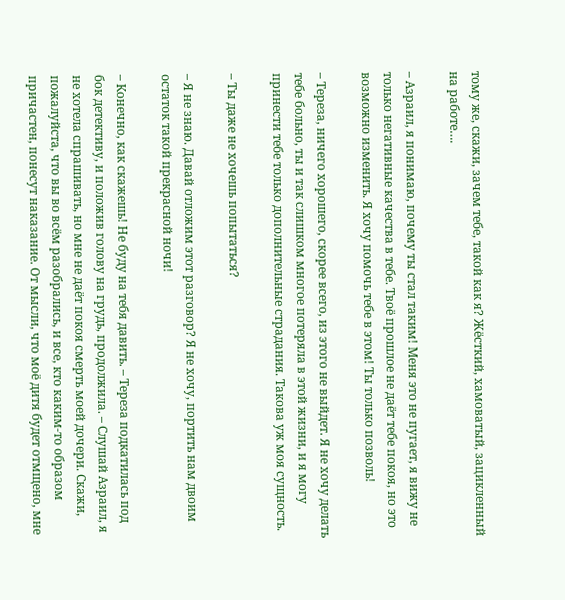тому же, скажи, зачем тебе, такой как я? Жёсткий, хамоватый, зацикленный на работе….

– Азраил, я понимаю, почему ты стал таким! Меня это не пугает, я вижу не только негативные качества в тебе. Твоё прошлое не даёт тебе покоя, но это возможно изменить. Я хочу помочь тебе в этом! Ты только позволь!

– Тереза, ничего хорошего, скорее всего, из этого не выйдет. Я не хочу делать тебе больно, ты и так слишком многое потеряла в этой жизни, и я могу принести тебе только дополнительные страдания. Такова уж моя сущность.

– Ты даже не хочешь попытаться?

– Я не знаю. Давай отложим этот разговор? Я не хочу, портить нам двоим остаток такой прекрасной ночи!

– Конечно, как скажешь! Не буду на тебя давить. – Тереза подкатилась под бок детективу, и положив голову на грудь, продолжила. – Слушай Азраил, я не хотела спрашивать, но мне не даёт покоя смерть моей дочери. Скажи, пожалуйста, что вы во всём разобрались, и все, кто каким-то образом причастен, понесут наказание. От мысли, что моё дитя будет отмщено, мне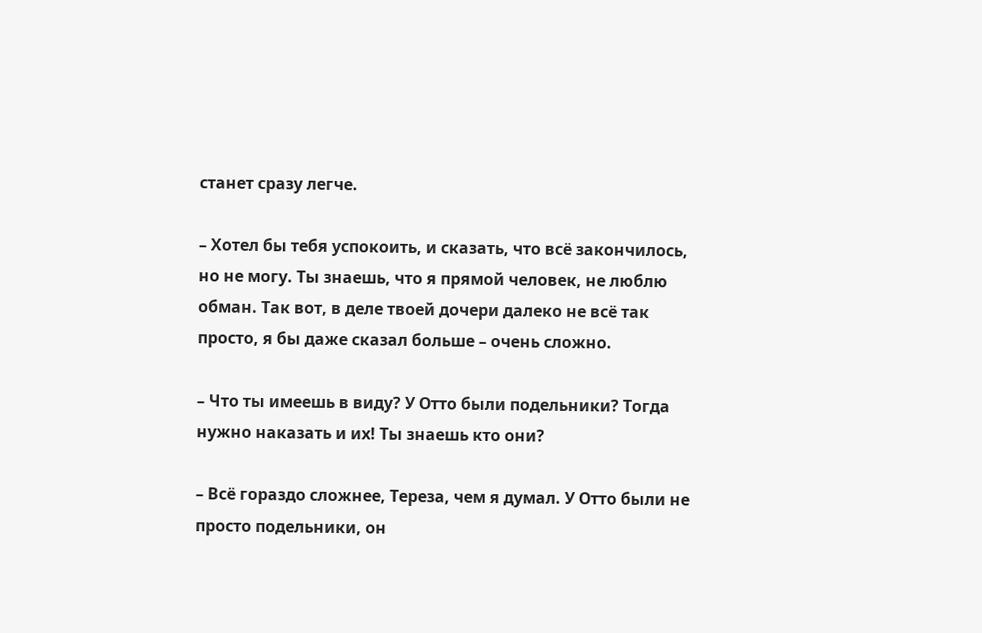станет сразу легче.

– Хотел бы тебя успокоить, и сказать, что всё закончилось, но не могу. Ты знаешь, что я прямой человек, не люблю обман. Так вот, в деле твоей дочери далеко не всё так просто, я бы даже сказал больше – очень сложно.

– Что ты имеешь в виду? У Отто были подельники? Тогда нужно наказать и их! Ты знаешь кто они?

– Всё гораздо сложнее, Тереза, чем я думал. У Отто были не просто подельники, он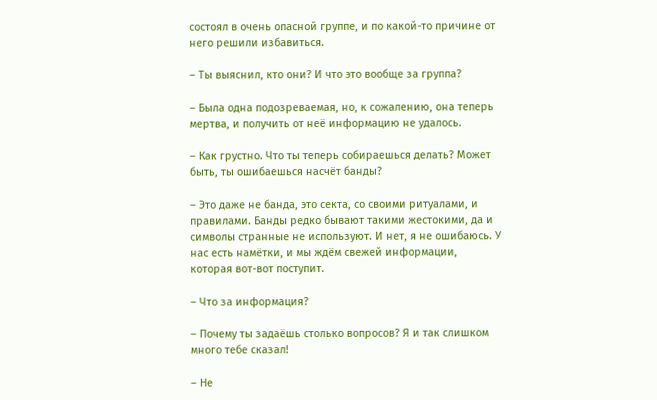состоял в очень опасной группе, и по какой-то причине от него решили избавиться.

– Ты выяснил, кто они? И что это вообще за группа?

– Была одна подозреваемая, но, к сожалению, она теперь мертва, и получить от неё информацию не удалось.

– Как грустно. Что ты теперь собираешься делать? Может быть, ты ошибаешься насчёт банды?

– Это даже не банда, это секта, со своими ритуалами, и правилами. Банды редко бывают такими жестокими, да и символы странные не используют. И нет, я не ошибаюсь. У нас есть намётки, и мы ждём свежей информации, которая вот-вот поступит.

– Что за информация?

– Почему ты задаёшь столько вопросов? Я и так слишком много тебе сказал!

– Не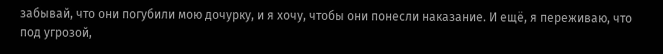забывай, что они погубили мою дочурку, и я хочу, чтобы они понесли наказание. И ещё, я переживаю, что под угрозой,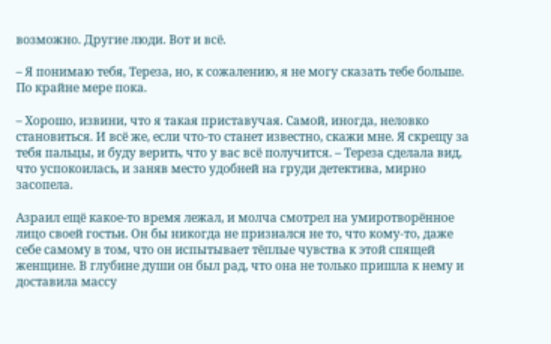возможно. Другие люди. Вот и всё.

– Я понимаю тебя, Тереза, но, к сожалению, я не могу сказать тебе больше. По крайне мере пока.

– Хорошо, извини, что я такая приставучая. Самой, иногда, неловко становиться. И всё же, если что-то станет известно, скажи мне. Я скрещу за тебя пальцы, и буду верить, что у вас всё получится. – Тереза сделала вид, что успокоилась, и заняв место удобней на груди детектива, мирно засопела.

Азраил ещё какое-то время лежал, и молча смотрел на умиротворённое лицо своей гостьи. Он бы никогда не признался не то, что кому-то, даже себе самому в том, что он испытывает тёплые чувства к этой спящей женщине. В глубине души он был рад, что она не только пришла к нему и доставила массу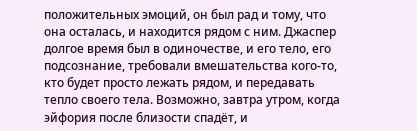положительных эмоций, он был рад и тому, что она осталась, и находится рядом с ним. Джаспер долгое время был в одиночестве, и его тело, его подсознание, требовали вмешательства кого-то, кто будет просто лежать рядом, и передавать тепло своего тела. Возможно, завтра утром, когда эйфория после близости спадёт, и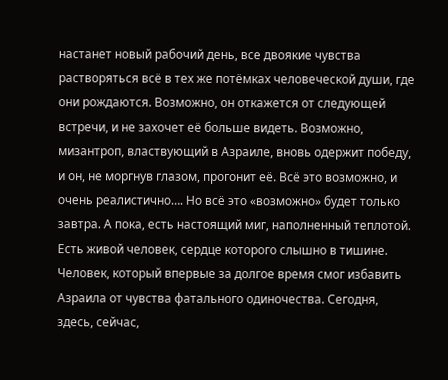настанет новый рабочий день, все двоякие чувства растворяться всё в тех же потёмках человеческой души, где они рождаются. Возможно, он откажется от следующей встречи, и не захочет её больше видеть. Возможно, мизантроп, властвующий в Азраиле, вновь одержит победу, и он, не моргнув глазом, прогонит её. Всё это возможно, и очень реалистично…. Но всё это «возможно» будет только завтра. А пока, есть настоящий миг, наполненный теплотой. Есть живой человек, сердце которого слышно в тишине. Человек, который впервые за долгое время смог избавить Азраила от чувства фатального одиночества. Сегодня, здесь, сейчас,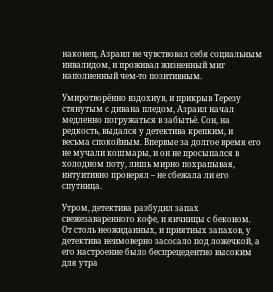наконец, Азраил не чувствовал себя социальным инвалидом, и проживал жизненный миг наполненный чем-то позитивным.

Умиротворённо вздохнув, и прикрыв Терезу стянутым с дивана пледом, Азраил начал медленно погружаться в забытьё. Сон, на редкость, выдался у детектива крепким, и весьма спокойным. Впервые за долгое время его не мучали кошмары, и он не просыпался в холодном поту, лишь мирно похрапывая, интуитивно проверял – не сбежала ли его спутница.

Утром, детектива разбудил запах свежезаваренного кофе, и яичницы с беконом. От столь неожиданных, и приятных запахов, у детектива неимоверно засосало под ложечкой, а его настроение было беспрецедентно высоким для утра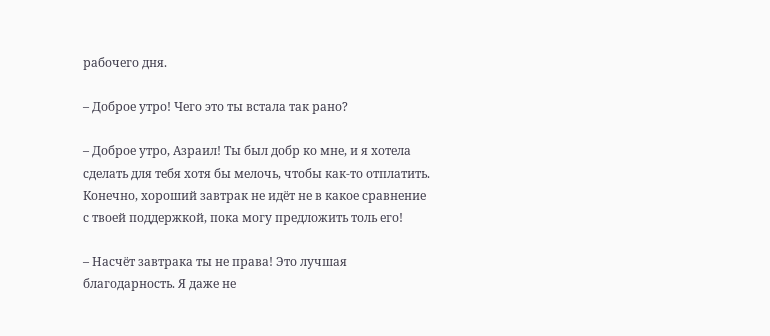рабочего дня.

– Доброе утро! Чего это ты встала так рано?

– Доброе утро, Азраил! Ты был добр ко мне, и я хотела сделать для тебя хотя бы мелочь, чтобы как-то отплатить. Конечно, хороший завтрак не идёт не в какое сравнение с твоей поддержкой, пока могу предложить толь его!

– Насчёт завтрака ты не права! Это лучшая благодарность. Я даже не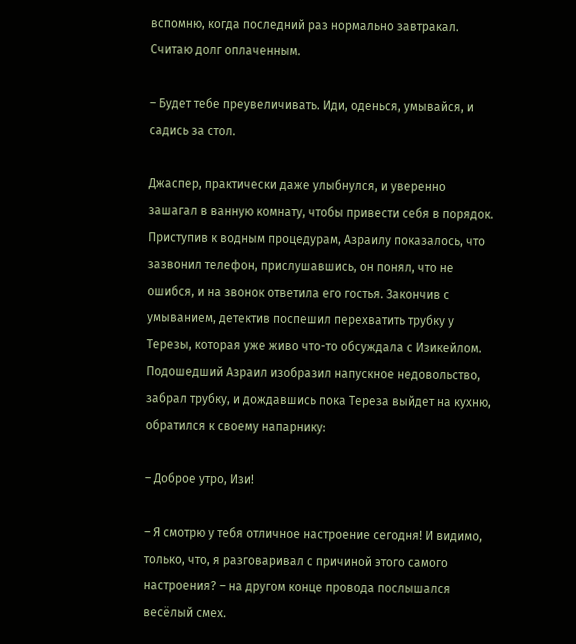вспомню, когда последний раз нормально завтракал. Считаю долг оплаченным.

– Будет тебе преувеличивать. Иди, оденься, умывайся, и садись за стол.

Джаспер, практически даже улыбнулся, и уверенно зашагал в ванную комнату, чтобы привести себя в порядок. Приступив к водным процедурам, Азраилу показалось, что зазвонил телефон, прислушавшись, он понял, что не ошибся, и на звонок ответила его гостья. Закончив с умыванием, детектив поспешил перехватить трубку у Терезы, которая уже живо что-то обсуждала с Изикейлом. Подошедший Азраил изобразил напускное недовольство, забрал трубку, и дождавшись пока Тереза выйдет на кухню, обратился к своему напарнику:

– Доброе утро, Изи!

– Я смотрю у тебя отличное настроение сегодня! И видимо, только, что, я разговаривал с причиной этого самого настроения? – на другом конце провода послышался весёлый смех.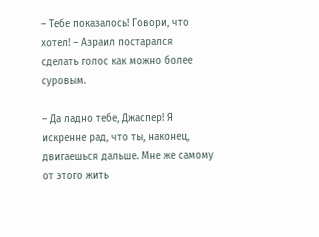– Тебе показалось! Говори, что хотел! – Азраил постарался сделать голос как можно более суровым.

– Да ладно тебе, Джаспер! Я искренне рад, что ты, наконец, двигаешься дальше. Мне же самому от этого жить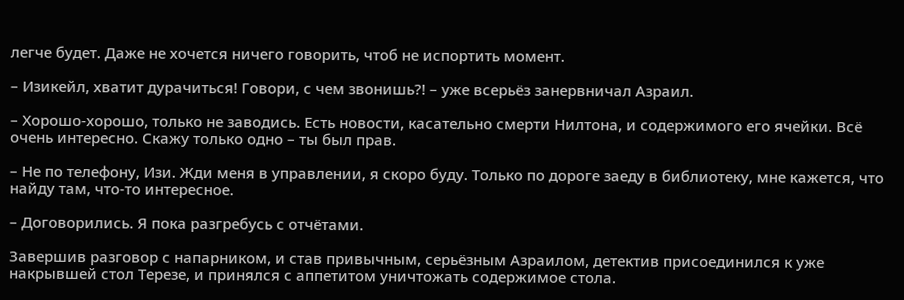легче будет. Даже не хочется ничего говорить, чтоб не испортить момент.

– Изикейл, хватит дурачиться! Говори, с чем звонишь?! – уже всерьёз занервничал Азраил.

– Хорошо-хорошо, только не заводись. Есть новости, касательно смерти Нилтона, и содержимого его ячейки. Всё очень интересно. Скажу только одно – ты был прав.

– Не по телефону, Изи. Жди меня в управлении, я скоро буду. Только по дороге заеду в библиотеку, мне кажется, что найду там, что-то интересное.

– Договорились. Я пока разгребусь с отчётами.

Завершив разговор с напарником, и став привычным, серьёзным Азраилом, детектив присоединился к уже накрывшей стол Терезе, и принялся с аппетитом уничтожать содержимое стола.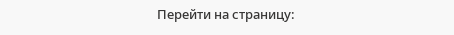Перейти на страницу: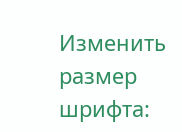Изменить размер шрифта: